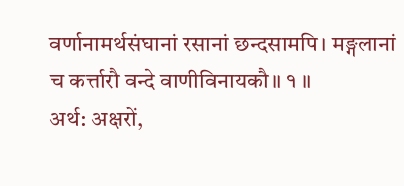वर्णानामर्थसंघानां रसानां छन्दसामपि। मङ्गलानां च कर्त्तारौ वन्दे वाणीविनायकौ॥ १ ॥
अर्थ: अक्षरों,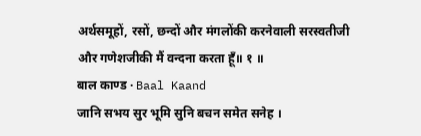अर्थसमूहों, रसों, छन्दों और मंगलोंकी करनेवाली सरस्वतीजी और गणेशजीकी मैं वन्दना करता हूँ॥ १ ॥
बाल काण्ड · Baal Kaand
जानि सभय सुर भूमि सुनि बचन समेत सनेह ।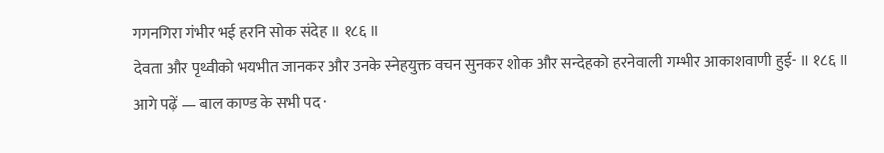गगनगिरा गंभीर भई हरनि सोक संदेह ॥ १८६ ॥
देवता और पृथ्वीको भयभीत जानकर और उनके स्नेहयुक्त वचन सुनकर शोक और सन्देहको हरनेवाली गम्भीर आकाशवाणी हुई- ॥ १८६ ॥
आगे पढ़ें — बाल काण्ड के सभी पद ·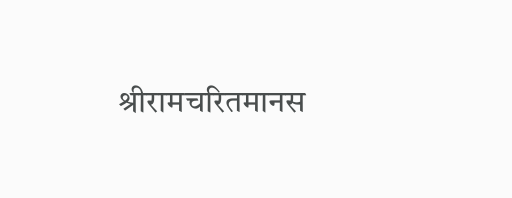श्रीरामचरितमानस